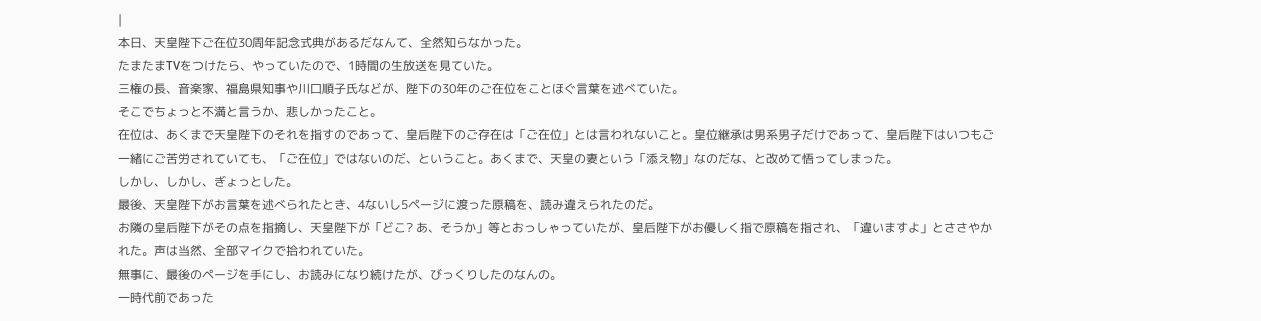|
本日、天皇陛下ご在位30周年記念式典があるだなんて、全然知らなかった。
たまたまTVをつけたら、やっていたので、1時間の生放送を見ていた。
三権の長、音楽家、福島県知事や川口順子氏などが、陛下の30年のご在位をことほぐ言葉を述べていた。
そこでちょっと不満と言うか、悲しかったこと。
在位は、あくまで天皇陛下のそれを指すのであって、皇后陛下のご存在は「ご在位」とは言われないこと。皇位継承は男系男子だけであって、皇后陛下はいつもご一緒にご苦労されていても、「ご在位」ではないのだ、ということ。あくまで、天皇の妻という「添え物」なのだな、と改めて悟ってしまった。
しかし、しかし、ぎょっとした。
最後、天皇陛下がお言葉を述べられたとき、4ないし5ページに渡った原稿を、読み違えられたのだ。
お隣の皇后陛下がその点を指摘し、天皇陛下が「どこ? あ、そうか」等とおっしゃっていたが、皇后陛下がお優しく指で原稿を指され、「違いますよ」とささやかれた。声は当然、全部マイクで拾われていた。
無事に、最後のページを手にし、お読みになり続けたが、びっくりしたのなんの。
一時代前であった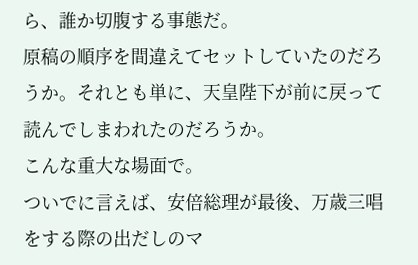ら、誰か切腹する事態だ。
原稿の順序を間違えてセットしていたのだろうか。それとも単に、天皇陛下が前に戻って読んでしまわれたのだろうか。
こんな重大な場面で。
ついでに言えば、安倍総理が最後、万歳三唱をする際の出だしのマ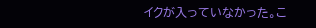イクが入っていなかった。こ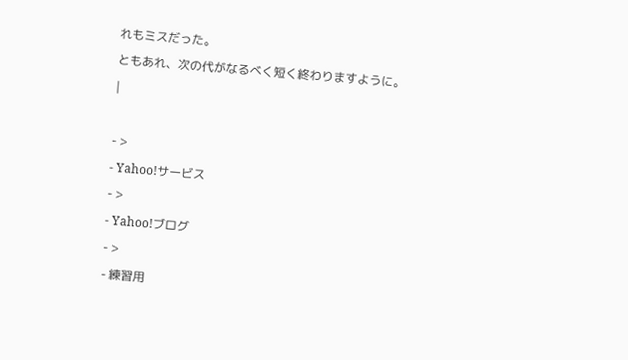れもミスだった。
ともあれ、次の代がなるべく短く終わりますように。
|

- >
- Yahoo!サービス
- >
- Yahoo!ブログ
- >
- 練習用